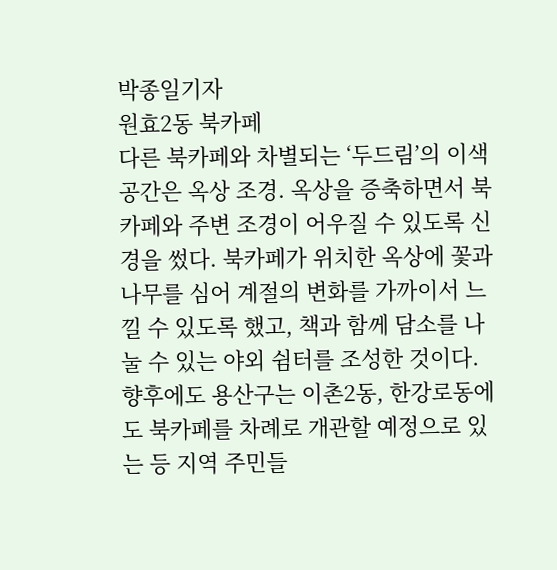박종일기자
원효2동 북카페
다른 북카페와 차별되는 ‘두드림’의 이색 공간은 옥상 조경. 옥상을 증축하면서 북카페와 주변 조경이 어우질 수 있도록 신경을 썼다. 북카페가 위치한 옥상에 꽃과 나무를 심어 계절의 변화를 가까이서 느낄 수 있도록 했고, 책과 함께 담소를 나눌 수 있는 야외 쉼터를 조성한 것이다. 향후에도 용산구는 이촌2동, 한강로동에도 북카페를 차례로 개관할 예정으로 있는 등 지역 주민들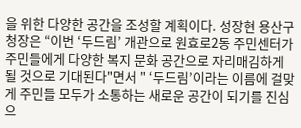을 위한 다양한 공간을 조성할 계획이다. 성장현 용산구청장은 “이번 ‘두드림’ 개관으로 원효로2동 주민센터가 주민들에게 다양한 복지 문화 공간으로 자리매김하게 될 것으로 기대된다"면서 " ‘두드림’이라는 이름에 걸맞게 주민들 모두가 소통하는 새로운 공간이 되기를 진심으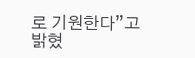로 기원한다”고 밝혔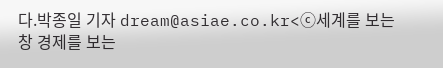다.박종일 기자 dream@asiae.co.kr<ⓒ세계를 보는 창 경제를 보는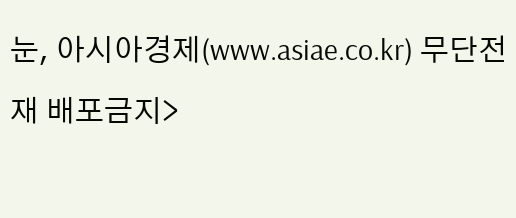눈, 아시아경제(www.asiae.co.kr) 무단전재 배포금지>